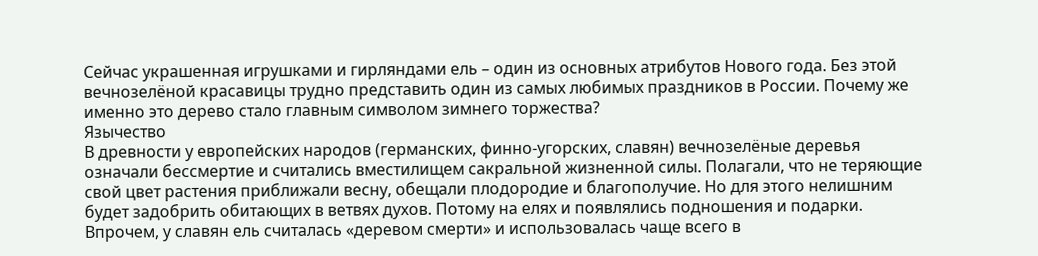Сейчас украшенная игрушками и гирляндами ель – один из основных атрибутов Нового года. Без этой вечнозелёной красавицы трудно представить один из самых любимых праздников в России. Почему же именно это дерево стало главным символом зимнего торжества?
Язычество
В древности у европейских народов (германских, финно-угорских, славян) вечнозелёные деревья означали бессмертие и считались вместилищем сакральной жизненной силы. Полагали, что не теряющие свой цвет растения приближали весну, обещали плодородие и благополучие. Но для этого нелишним будет задобрить обитающих в ветвях духов. Потому на елях и появлялись подношения и подарки.
Впрочем, у славян ель считалась «деревом смерти» и использовалась чаще всего в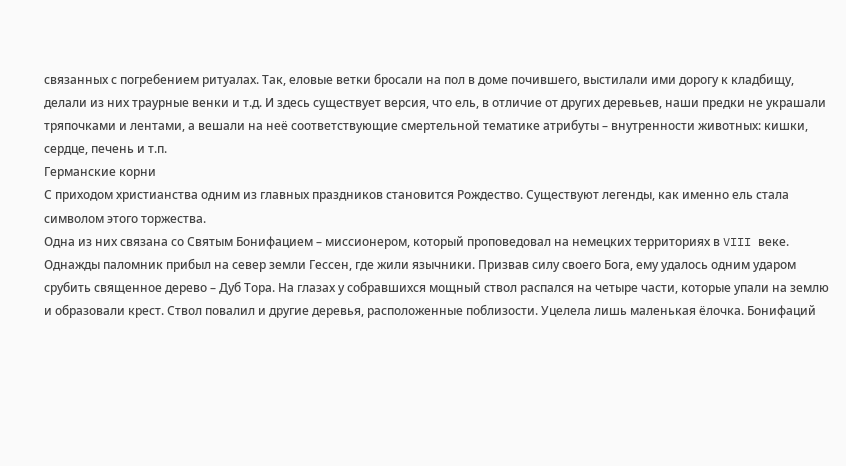связанных с погребением ритуалах. Так, еловые ветки бросали на пол в доме почившего, выстилали ими дорогу к кладбищу, делали из них траурные венки и т.д. И здесь существует версия, что ель, в отличие от других деревьев, наши предки не украшали тряпочками и лентами, а вешали на неё соответствующие смертельной тематике атрибуты – внутренности животных: кишки, сердце, печень и т.п.
Германские корни
С приходом христианства одним из главных праздников становится Рождество. Существуют легенды, как именно ель стала символом этого торжества.
Одна из них связана со Святым Бонифацием – миссионером, который проповедовал на немецких территориях в VIII веке. Однажды паломник прибыл на север земли Гессен, где жили язычники. Призвав силу своего Бога, ему удалось одним ударом срубить священное дерево – Дуб Тора. На глазах у собравшихся мощный ствол распался на четыре части, которые упали на землю и образовали крест. Ствол повалил и другие деревья, расположенные поблизости. Уцелела лишь маленькая ёлочка. Бонифаций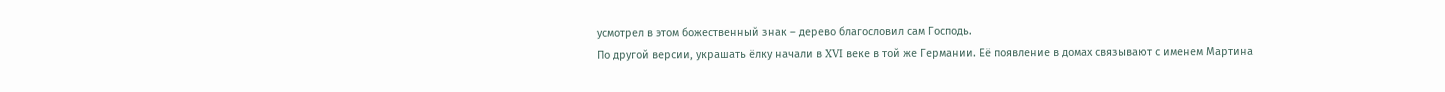усмотрел в этом божественный знак – дерево благословил сам Господь.
По другой версии, украшать ёлку начали в XVI веке в той же Германии. Её появление в домах связывают с именем Мартина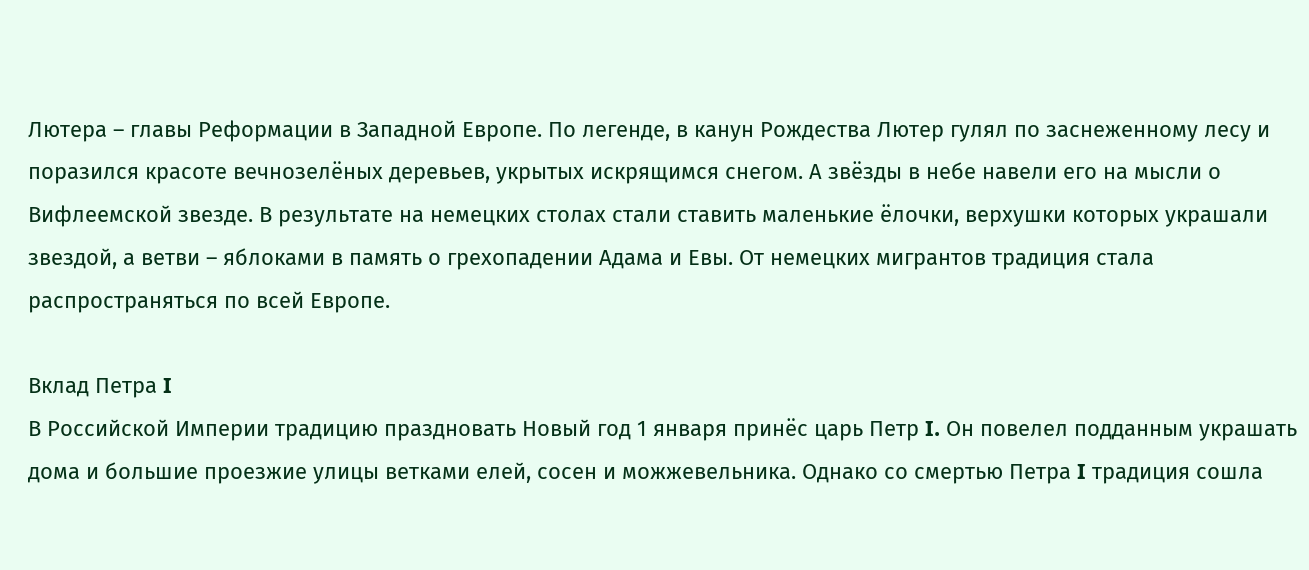Лютера – главы Реформации в Западной Европе. По легенде, в канун Рождества Лютер гулял по заснеженному лесу и поразился красоте вечнозелёных деревьев, укрытых искрящимся снегом. А звёзды в небе навели его на мысли о Вифлеемской звезде. В результате на немецких столах стали ставить маленькие ёлочки, верхушки которых украшали звездой, а ветви – яблоками в память о грехопадении Адама и Евы. От немецких мигрантов традиция стала распространяться по всей Европе.

Вклад Петра I
В Российской Империи традицию праздновать Новый год 1 января принёс царь Петр I. Он повелел подданным украшать дома и большие проезжие улицы ветками елей, сосен и можжевельника. Однако со смертью Петра I традиция сошла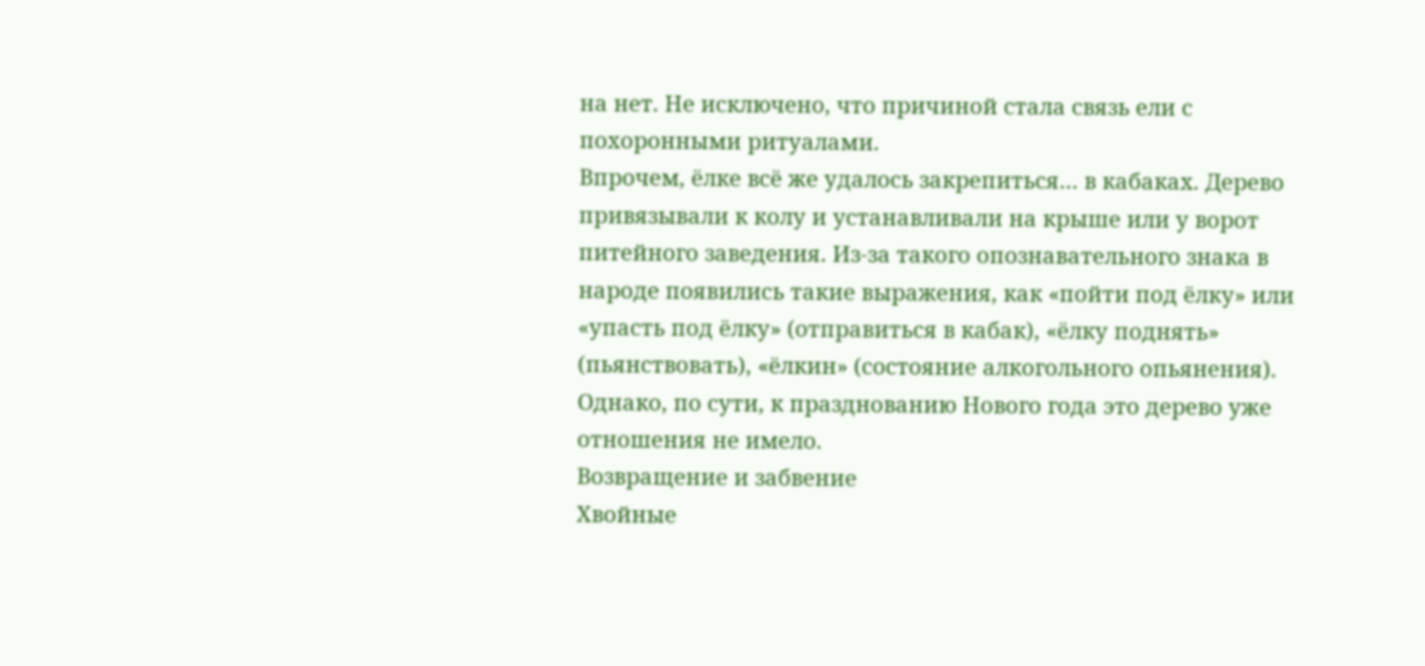на нет. Не исключено, что причиной стала связь ели с похоронными ритуалами.
Впрочем, ёлке всё же удалось закрепиться… в кабаках. Дерево привязывали к колу и устанавливали на крыше или у ворот питейного заведения. Из-за такого опознавательного знака в народе появились такие выражения, как «пойти под ёлку» или «упасть под ёлку» (отправиться в кабак), «ёлку поднять» (пьянствовать), «ёлкин» (состояние алкогольного опьянения). Однако, по сути, к празднованию Нового года это дерево уже отношения не имело.
Возвращение и забвение
Хвойные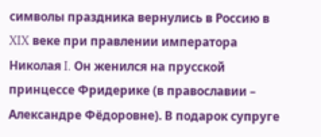символы праздника вернулись в Россию в XIX веке при правлении императора Николая I. Он женился на прусской принцессе Фридерике (в православии – Александре Фёдоровне). В подарок супруге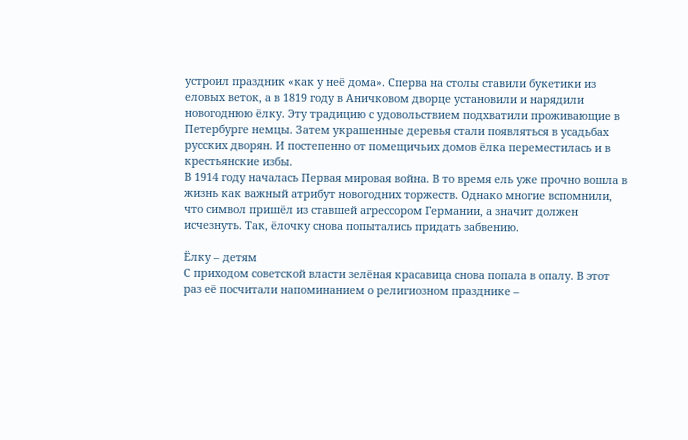устроил праздник «как у неё дома». Сперва на столы ставили букетики из еловых веток, а в 1819 году в Аничковом дворце установили и нарядили новогоднюю ёлку. Эту традицию с удовольствием подхватили проживающие в Петербурге немцы. Затем украшенные деревья стали появляться в усадьбах русских дворян. И постепенно от помещичьих домов ёлка переместилась и в крестьянские избы.
В 1914 году началась Первая мировая война. В то время ель уже прочно вошла в жизнь как важный атрибут новогодних торжеств. Однако многие вспомнили, что символ пришёл из ставшей агрессором Германии, а значит должен исчезнуть. Так, ёлочку снова попытались придать забвению.

Ёлку – детям
С приходом советской власти зелёная красавица снова попала в опалу. В этот раз её посчитали напоминанием о религиозном празднике –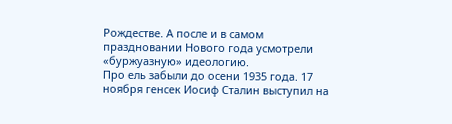Рождестве. А после и в самом праздновании Нового года усмотрели «буржуазную» идеологию.
Про ель забыли до осени 1935 года. 17 ноября генсек Иосиф Сталин выступил на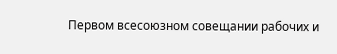Первом всесоюзном совещании рабочих и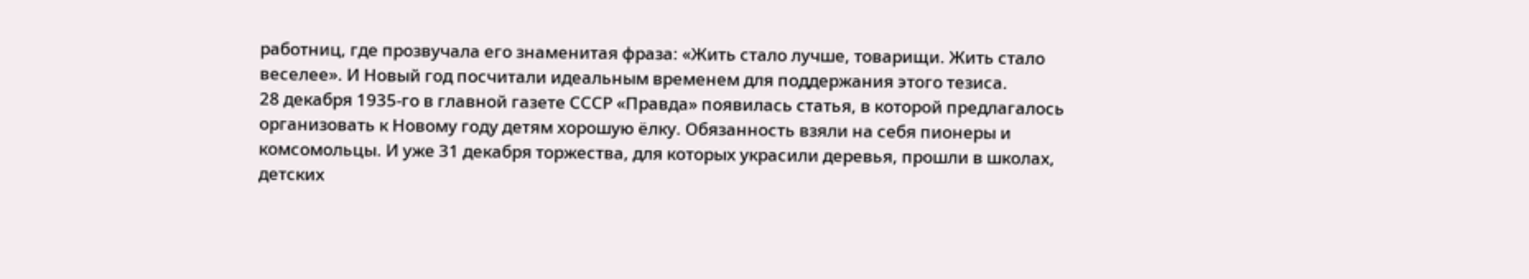работниц, где прозвучала его знаменитая фраза: «Жить стало лучше, товарищи. Жить стало веселее». И Новый год посчитали идеальным временем для поддержания этого тезиса.
28 декабря 1935-го в главной газете СССР «Правда» появилась статья, в которой предлагалось организовать к Новому году детям хорошую ёлку. Обязанность взяли на себя пионеры и комсомольцы. И уже 31 декабря торжества, для которых украсили деревья, прошли в школах, детских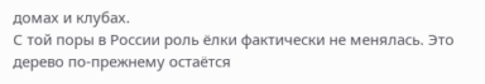домах и клубах.
С той поры в России роль ёлки фактически не менялась. Это дерево по-прежнему остаётся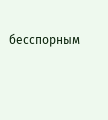бесспорным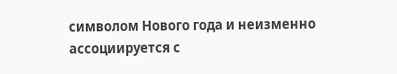символом Нового года и неизменно ассоциируется с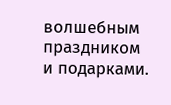волшебным праздником и подарками.